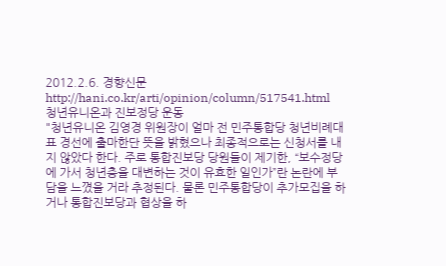2012.2.6. 경향신문
http://hani.co.kr/arti/opinion/column/517541.html
청년유니온과 진보정당 운동
"청년유니온 김영경 위원장이 얼마 전 민주통합당 청년비례대표 경선에 출마한단 뜻을 밝혔으나 최종적으로는 신청서를 내지 않았다 한다. 주로 통합진보당 당원들이 제기한, “보수정당에 가서 청년층을 대변하는 것이 유효한 일인가”란 논란에 부담을 느꼈을 거라 추정된다. 물론 민주통합당이 추가모집을 하거나 통합진보당과 협상을 하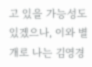고 있을 가능성도 있겠으나, 이와 별개로 나는 김영경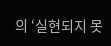의 ‘실현되지 못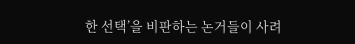한 선택’을 비판하는 논거들이 사려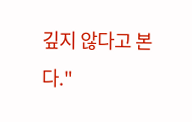깊지 않다고 본다."